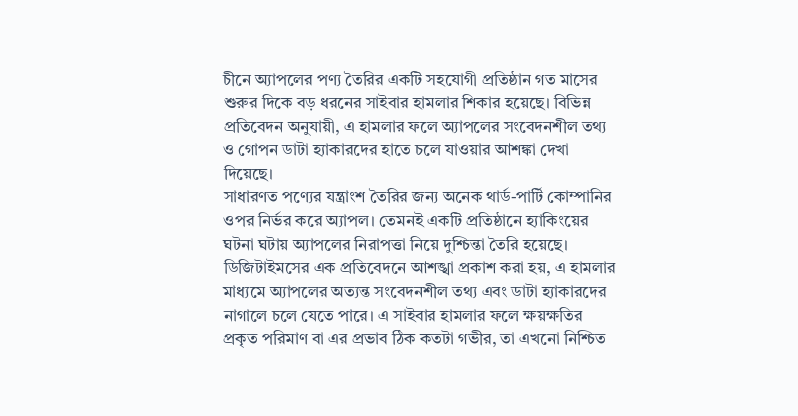চীনে অ্যাপলের পণ্য তৈরির একটি সহযোগী প্রতিষ্ঠান গত মাসের শুরুর দিকে বড় ধরনের সাইবার হামলার শিকার হয়েছে। বিভিন্ন প্রতিবেদন অনুযায়ী, এ হামলার ফলে অ্যাপলের সংবেদনশীল তথ্য ও গোপন ডাটা হ্যাকারদের হাতে চলে যাওয়ার আশঙ্কা দেখা দিয়েছে।
সাধারণত পণ্যের যন্ত্রাংশ তৈরির জন্য অনেক থার্ড-পার্টি কোম্পানির ওপর নির্ভর করে অ্যাপল। তেমনই একটি প্রতিষ্ঠানে হ্যাকিংয়ের ঘটনা ঘটায় অ্যাপলের নিরাপত্তা নিয়ে দুশ্চিন্তা তৈরি হয়েছে।
ডিজিটাইমসের এক প্রতিবেদনে আশঙ্খা প্রকাশ করা হয়, এ হামলার মাধ্যমে অ্যাপলের অত্যন্ত সংবেদনশীল তথ্য এবং ডাটা হ্যাকারদের নাগালে চলে যেতে পারে। এ সাইবার হামলার ফলে ক্ষয়ক্ষতির প্রকৃত পরিমাণ বা এর প্রভাব ঠিক কতটা গভীর, তা এখনো নিশ্চিত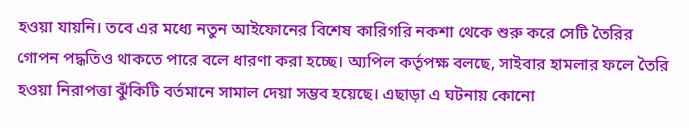হওয়া যায়নি। তবে এর মধ্যে নতুন আইফোনের বিশেষ কারিগরি নকশা থেকে শুরু করে সেটি তৈরির গোপন পদ্ধতিও থাকতে পারে বলে ধারণা করা হচ্ছে। অ্যপিল কর্তৃপক্ষ বলছে, সাইবার হামলার ফলে তৈরি হওয়া নিরাপত্তা ঝুঁকিটি বর্তমানে সামাল দেয়া সম্ভব হয়েছে। এছাড়া এ ঘটনায় কোনো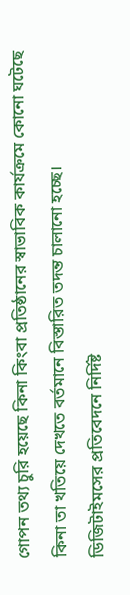গোপন তথ্য চুরি হয়েছে কিনা কিংবা প্রতিষ্ঠানের স্বাভাবিক কার্যক্রমে কোনো ঘটেছে কিনা তা খতিয়ে দেখতে বর্তমানে বিস্তারিত তদন্ত চালানো হচ্ছে।
ডিজিটাইমসের প্রতিবেদনে নির্দিষ্ট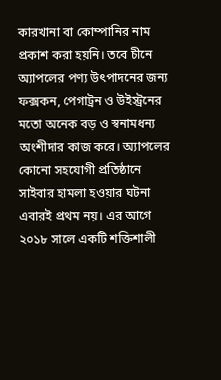কারখানা বা কোম্পানির নাম প্রকাশ করা হয়নি। তবে চীনে অ্যাপলের পণ্য উৎপাদনের জন্য ফক্সকন, পেগাট্রন ও উইস্ট্রনের মতো অনেক বড় ও স্বনামধন্য অংশীদার কাজ করে। অ্যাপলের কোনো সহযোগী প্রতিষ্ঠানে সাইবার হামলা হওয়ার ঘটনা এবারই প্রথম নয়। এর আগে ২০১৮ সালে একটি শক্তিশালী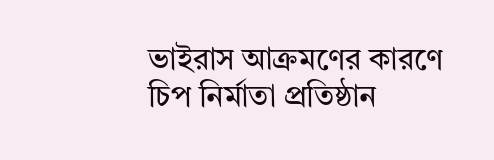ভাইরাস আক্রমণের কারণে চিপ নির্মাতা প্রতিষ্ঠান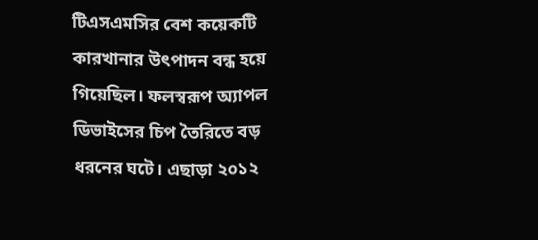টিএসএমসির বেশ কয়েকটি কারখানার উৎপাদন বন্ধ হয়ে গিয়েছিল। ফলস্বরূপ অ্যাপল ডিভাইসের চিপ তৈরিতে বড় ধরনের ঘটে। এছাড়া ২০১২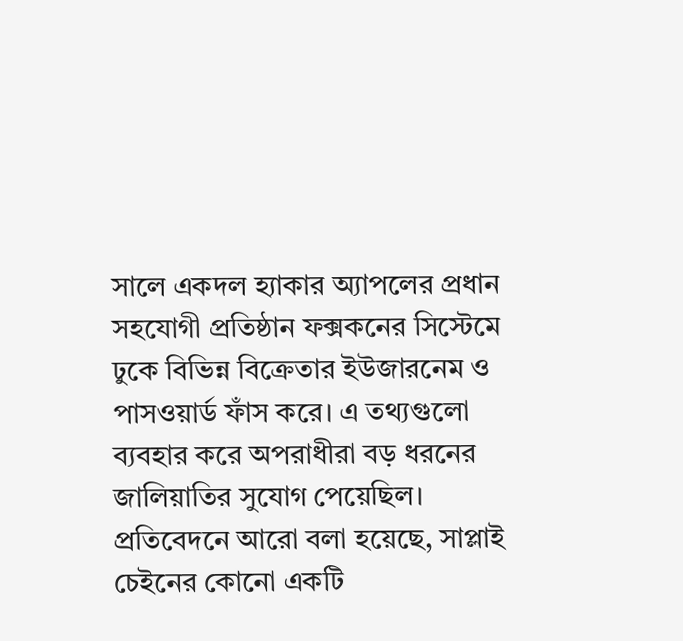সালে একদল হ্যাকার অ্যাপলের প্রধান সহযোগী প্রতিষ্ঠান ফক্সকনের সিস্টেমে ঢুকে বিভিন্ন বিক্রেতার ইউজারনেম ও পাসওয়ার্ড ফাঁস করে। এ তথ্যগুলো ব্যবহার করে অপরাধীরা বড় ধরনের জালিয়াতির সুযোগ পেয়েছিল।
প্রতিবেদনে আরো বলা হয়েছে, সাপ্লাই চেইনের কোনো একটি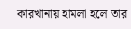কারখানায় হামলা হলে তার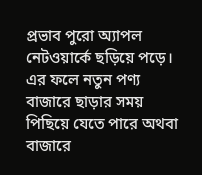প্রভাব পুরো অ্যাপল নেটওয়ার্কে ছড়িয়ে পড়ে। এর ফলে নতুন পণ্য বাজারে ছাড়ার সময় পিছিয়ে যেতে পারে অথবা বাজারে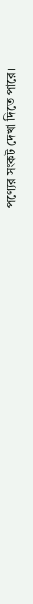পণ্যের সংকট দেখা দিতে পারে।